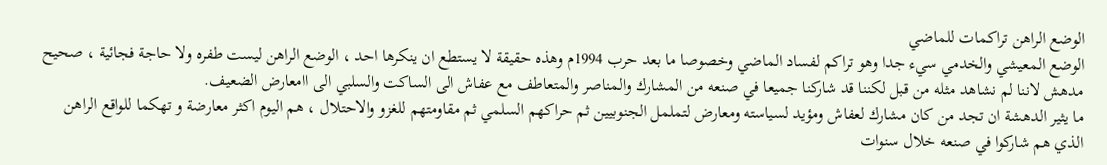الوضع الراهن تراكمات للماضي
الوضع المعيشي والخدمي سيء جدا وهو تراكم لفساد الماضي وخصوصا ما بعد حرب 1994م وهذه حقيقة لا يستطع ان ينكرها احد ، الوضع الراهن ليست طفره ولا حاجة فجائية ، صحيح مدهش لاننا لم نشاهد مثله من قبل لكننا قد شاركنا جميعا في صنعه من المشارك والمناصر والمتعاطف مع عفاش الى الساكت والسلبي الى اامعارض الضعيف.
ما يثير الدهشة ان تجد من كان مشارك لعفاش ومؤيد لسياسته ومعارض لتململ الجنوبيين ثم حراكهم السلمي ثم مقاومتهم للغزو والاحتلال ، هم اليوم اكثر معارضة و تهكما للواقع الراهن الذي هم شاركوا في صنعه خلال سنوات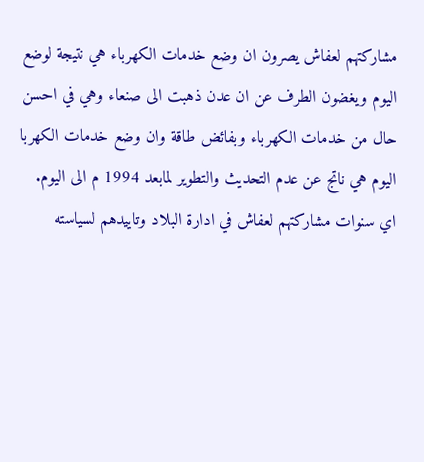مشاركتهم لعفاش يصرون ان وضع خدمات الكهرباء هي نتيجة لوضع اليوم ويغضون الطرف عن ان عدن ذهبت الى صنعاء وهي في احسن حال من خدمات الكهرباء وبفائض طاقة وان وضع خدمات الكهربا اليوم هي ناتج عن عدم التحديث والتطوير لمابعد 1994 م الى اليوم.
اي سنوات مشاركتهم لعفاش في ادارة البلاد وتاييدهم لسياسته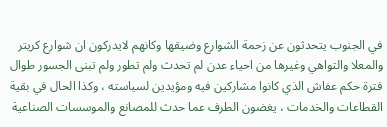في الجنوب يتحدثون عن زحمة الشوارع وضيقها وكانهم لايدركون ان شوارع كريتر والمعلا والتواهي وغيرها من احياء عدن لم تحدث ولم تطور ولم تبنى الجسور طوال فترة حكم عفاش الذي كانوا مشاركين فيه ومؤيدين لسياسته ، وكذا الحال في بقية القطاعات والخدمات ، يغضون الطرف عما حدث للمصانع والموسسات الصناعية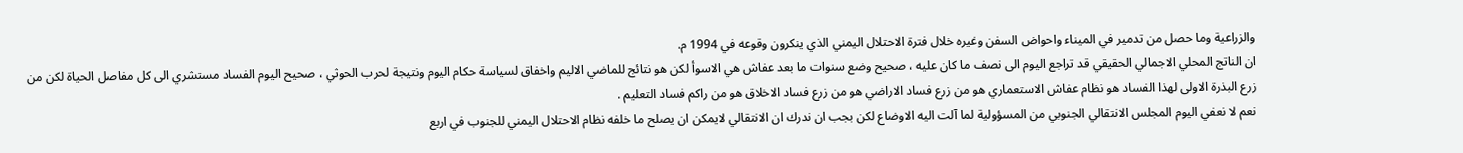والزراعية وما حصل من تدمير في الميناء واحواض السفن وغيره خلال فترة الاحتلال اليمني الذي ينكرون وقوعه في 1994 م.
ان الناتج المحلي الاجمالي الحقيقي قد تراجع اليوم الى نصف ما كان عليه ، صحيح وضع سنوات ما بعد عفاش هي الاسوأ لكن هو نتائج للماضي الاليم واخفاق لسياسة حكام اليوم ونتيجة لحرب الحوثي ، صحيح اليوم الفساد مستشري الى كل مفاصل الحياة لكن من زرع البذرة الاولى لهذا الفساد هو نظام عفاش الاستعماري هو من زرع فساد الاراضي هو من زرع فساد الاخلاق هو من راكم فساد التعليم .
نعم لا نعفي اليوم المجلس الانتقالي الجنوبي من المسؤولية لما آلت اليه الاوضاع لكن بجب ان ندرك ان الانتقالي لايمكن ان يصلح ما خلفه نظام الاحتلال اليمني للجنوب في اربع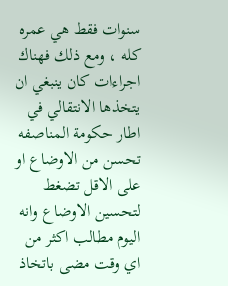سنوات فقط هي عمره كله ، ومع ذلك فهناك اجراءات كان ينبغي ان يتخذها الانتقالي في اطار حكومة المناصفه تحسن من الاوضاع او على الاقل تضغط لتحسين الاوضاع وانه اليوم مطالب اكثر من اي وقت مضى باتخاذ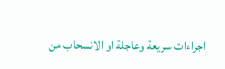اجراءات سريعة وعاجلة او الانسحاب من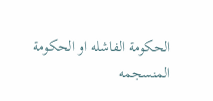الحكومة الفاشله او الحكومة المنسجمه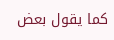كما يقول بعض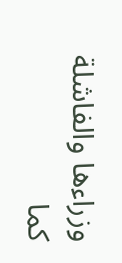وزراءها والفاشلة كما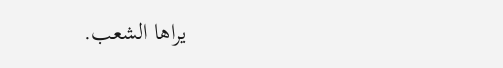يراها الشعب.